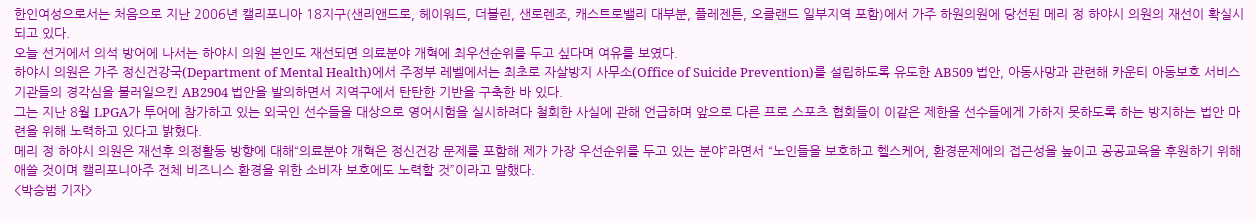한인여성으로서는 처음으로 지난 2006년 캘리포니아 18지구(샌리앤드로, 헤이워드, 더블린, 샌로렌조, 캐스트로밸리 대부분, 플레젠튼, 오클랜드 일부지역 포함)에서 가주 하원의원에 당선된 메리 정 하야시 의원의 재선이 확실시되고 있다.
오늘 선거에서 의석 방어에 나서는 하야시 의원 본인도 재선되면 의료분야 개혁에 최우선순위를 두고 싶다며 여유를 보였다.
하야시 의원은 가주 정신건강국(Department of Mental Health)에서 주정부 레벨에서는 최초로 자살방지 사무소(Office of Suicide Prevention)를 설립하도록 유도한 AB509 법안, 아동사망과 관련해 카운티 아동보호 서비스 기관들의 경각심을 불러일으킨 AB2904 법안을 발의하면서 지역구에서 탄탄한 기반을 구축한 바 있다.
그는 지난 8월 LPGA가 투어에 참가하고 있는 외국인 선수들을 대상으로 영어시험을 실시하려다 철회한 사실에 관해 언급하며 앞으로 다른 프로 스포츠 협회들이 이같은 제한을 선수들에게 가하지 못하도록 하는 방지하는 법안 마련을 위해 노력하고 있다고 밝혔다.
메리 정 하야시 의원은 재선후 의정활동 방향에 대해“의료분야 개혁은 정신건강 문제를 포함해 제가 가장 우선순위를 두고 있는 분야”라면서 “노인들을 보호하고 헬스케어, 환경문제에의 접근성을 높이고 공공교육을 후원하기 위해 애쓸 것이며 캘리포니아주 전체 비즈니스 환경을 위한 소비자 보호에도 노력할 것”이라고 말했다.
<박승범 기자>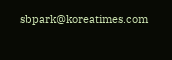sbpark@koreatimes.com